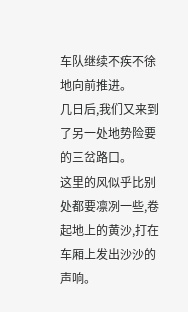车队继续不疾不徐地向前推进。
几日后,我们又来到了另一处地势险要的三岔路口。
这里的风似乎比别处都要凛冽一些,卷起地上的黄沙,打在车厢上发出沙沙的声响。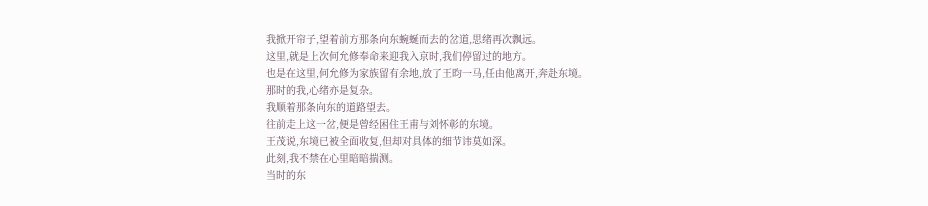我掀开帘子,望着前方那条向东蜿蜒而去的岔道,思绪再次飘远。
这里,就是上次何允修奉命来迎我入京时,我们停留过的地方。
也是在这里,何允修为家族留有余地,放了王昀一马,任由他离开,奔赴东境。
那时的我,心绪亦是复杂。
我顺着那条向东的道路望去。
往前走上这一岔,便是曾经困住王甫与刘怀彰的东境。
王茂说,东境已被全面收复,但却对具体的细节讳莫如深。
此刻,我不禁在心里暗暗揣测。
当时的东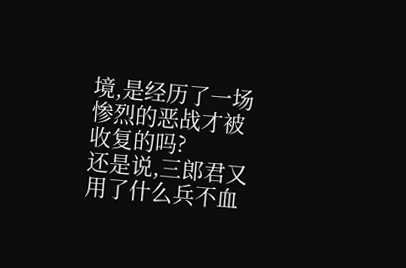境,是经历了一场惨烈的恶战才被收复的吗?
还是说,三郎君又用了什么兵不血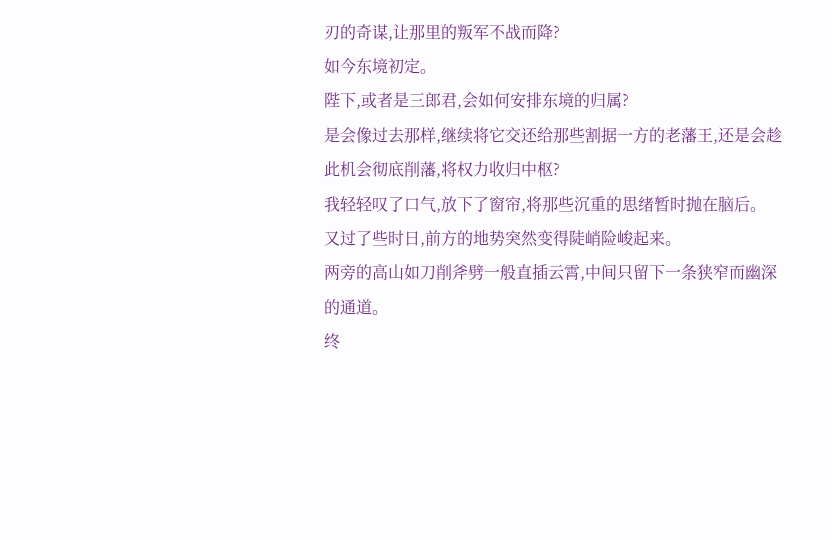刃的奇谋,让那里的叛军不战而降?
如今东境初定。
陛下,或者是三郎君,会如何安排东境的归属?
是会像过去那样,继续将它交还给那些割据一方的老藩王,还是会趁此机会彻底削藩,将权力收归中枢?
我轻轻叹了口气,放下了窗帘,将那些沉重的思绪暂时抛在脑后。
又过了些时日,前方的地势突然变得陡峭险峻起来。
两旁的高山如刀削斧劈一般直插云霄,中间只留下一条狭窄而幽深的通道。
终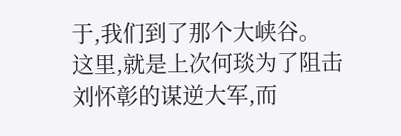于,我们到了那个大峡谷。
这里,就是上次何琰为了阻击刘怀彰的谋逆大军,而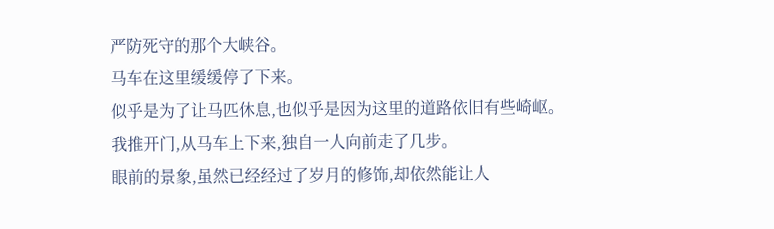严防死守的那个大峡谷。
马车在这里缓缓停了下来。
似乎是为了让马匹休息,也似乎是因为这里的道路依旧有些崎岖。
我推开门,从马车上下来,独自一人向前走了几步。
眼前的景象,虽然已经经过了岁月的修饰,却依然能让人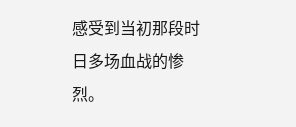感受到当初那段时日多场血战的惨烈。